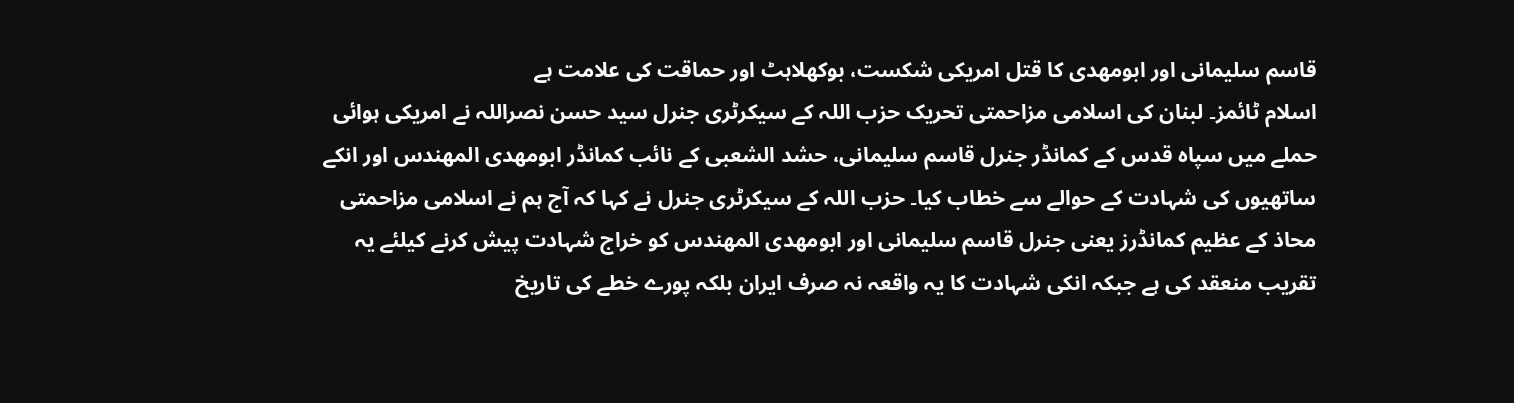قاسم سلیمانی اور ابومھدی کا قتل امریکی شکست، بوکھلاہٹ اور حماقت کی علامت ہے
اسلام ٹائمز۔ لبنان کی اسلامی مزاحمتی تحریک حزب اللہ کے سیکرٹری جنرل سید حسن نصراللہ نے امریکی ہوائی حملے میں سپاہ قدس کے کمانڈر جنرل قاسم سلیمانی، حشد الشعبی کے نائب کمانڈر ابومھدی المھندس اور انکے ساتھیوں کی شہادت کے حوالے سے خطاب کیا۔ حزب اللہ کے سیکرٹری جنرل نے کہا کہ آج ہم نے اسلامی مزاحمتی محاذ کے عظیم کمانڈرز یعنی جنرل قاسم سلیمانی اور ابومھدی المھندس کو خراج شہادت پیش کرنے کیلئے یہ تقریب منعقد کی ہے جبکہ انکی شہادت کا یہ واقعہ نہ صرف ایران بلکہ پورے خطے کی تاریخ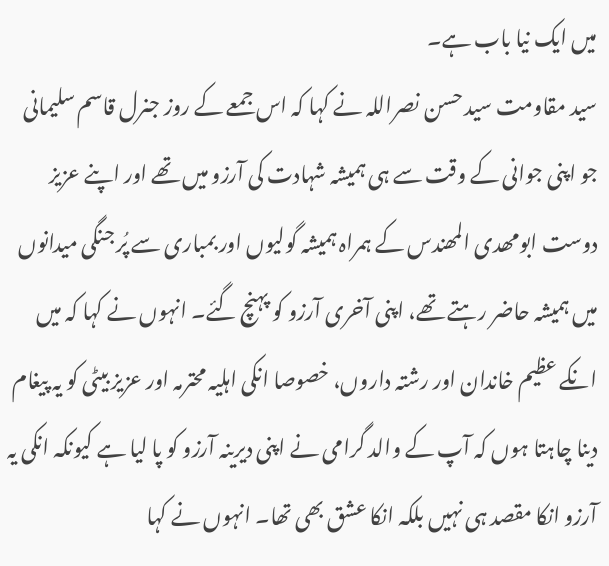میں ایک نیا باب ہے۔
سید مقاومت سید حسن نصراللہ نے کہا کہ اس جمعے کے روز جنرل قاسم سلیمانی جو اپنی جوانی کے وقت سے ہی ہمیشہ شہادت کی آرزو میں تھے اور اپنے عزیز دوست ابومھدی المھندس کے ہمراہ ہمیشہ گولیوں اور بمباری سے پُر جنگی میدانوں میں ہمیشہ حاضر رہتے تھے، اپنی آخری آرزو کو پہنچ گئے۔ انہوں نے کہا کہ میں انکے عظیم خاندان اور رشتہ داروں، خصوصا انکی اہلیہ محترمہ اور عزیز بیٹی کو یہ پیغام دینا چاہتا ہوں کہ آپ کے والد گرامی نے اپنی دیرینہ آرزو کو پا لیا ہے کیونکہ انکی یہ آرزو انکا مقصد ہی نہیں بلکہ انکا عشق بھی تھا۔ انہوں نے کہا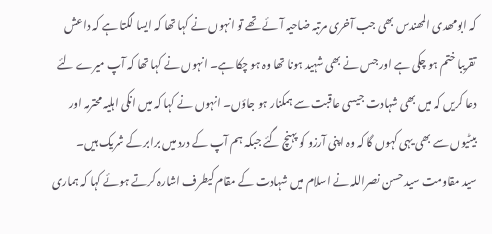کہ ابومھدی المھندس بھی جب آخری مرتبہ ضاحیہ آئے تھے تو انہوں نے کہا تھا کہ ایسا لگتا ہے کہ داعش تقریبا ختم ہو چکی ہے اور جس نے بھی شہید ہونا تھا وہ ہو چکا ہے۔ انہوں نے کہا تھا کہ آپ میرے لئے دعا کریں کہ میں بھی شہادت جیسی عاقبت سے ہمکنار ہو جاؤں۔ انہوں نے کہا کہ میں انکی اہلیہ محترمہ اور بیٹیوں سے بھی یہی کہوں گا کہ وہ اپنی آرزو کو پہنچ گئے جبکہ ہم آپ کے درد میں برابر کے شریک ہیں۔
سید مقاومت سید حسن نصراللہ نے اسلام میں شہادت کے مقام کیطرف اشارہ کرتے ہوئے کہا کہ ہماری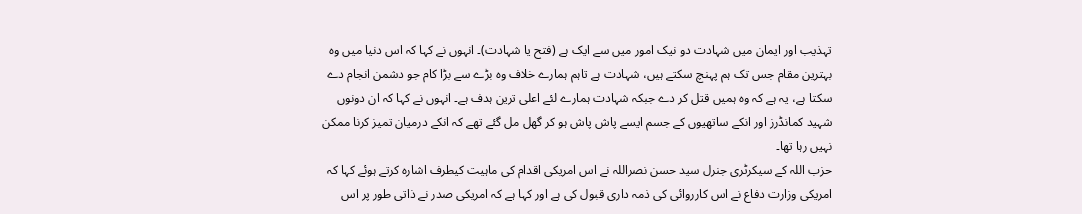تہذیب اور ایمان میں شہادت دو نیک امور میں سے ایک ہے (فتح یا شہادت)۔ انہوں نے کہا کہ اس دنیا میں وہ بہترین مقام جس تک ہم پہنچ سکتے ہیں، شہادت ہے تاہم ہمارے خلاف وہ بڑے سے بڑا کام جو دشمن انجام دے سکتا ہے، یہ ہے کہ وہ ہمیں قتل کر دے جبکہ شہادت ہمارے لئے اعلی ترین ہدف ہے۔ انہوں نے کہا کہ ان دونوں شہید کمانڈرز اور انکے ساتھیوں کے جسم ایسے پاش پاش ہو کر گھل مل گئے تھے کہ انکے درمیان تمیز کرنا ممکن نہیں رہا تھا۔
حزب اللہ کے سیکرٹری جنرل سید حسن نصراللہ نے اس امریکی اقدام کی ماہیت کیطرف اشارہ کرتے ہوئے کہا کہ امریکی وزارت دفاع نے اس کارروائی کی ذمہ داری قبول کی ہے اور کہا ہے کہ امریکی صدر نے ذاتی طور پر اس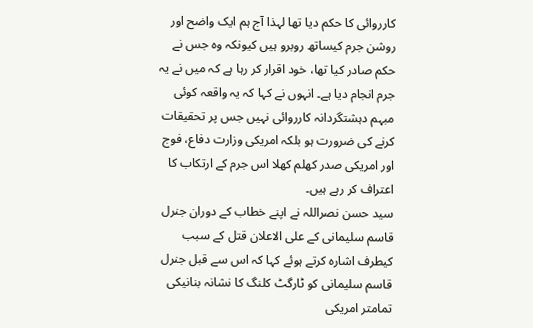کارروائی کا حکم دیا تھا لہذا آج ہم ایک واضح اور روشن جرم کیساتھ روبرو ہیں کیونکہ وہ جس نے حکم صادر کیا تھا، خود اقرار کر رہا ہے کہ میں نے یہ جرم انجام دیا ہے۔ انہوں نے کہا کہ یہ واقعہ کوئی مبہم دہشتگردانہ کارروائی نہیں جس پر تحقیقات کرنے کی ضرورت ہو بلکہ امریکی وزارت دفاع، فوج اور امریکی صدر کھلم کھلا اس جرم کے ارتکاب کا اعتراف کر رہے ہیں۔
سید حسن نصراللہ نے اپنے خطاب کے دوران جنرل قاسم سلیمانی کے علی الاعلان قتل کے سبب کیطرف اشارہ کرتے ہوئے کہا کہ اس سے قبل جنرل قاسم سلیمانی کو ٹارگٹ کلنگ کا نشانہ بنانیکی تمامتر امریکی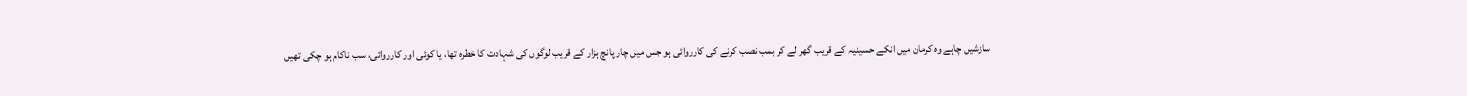سازشیں چاہے وہ کرمان میں انکے حسینیہ کے قریب گھر لے کر بمب نصب کرنے کی کارروائی ہو جس میں چار پانچ ہزار کے قریب لوگوں کی شہادت کا خطرہ تھا، یا کوئی اور کارروائی، سب ناکام ہو چکی تھیں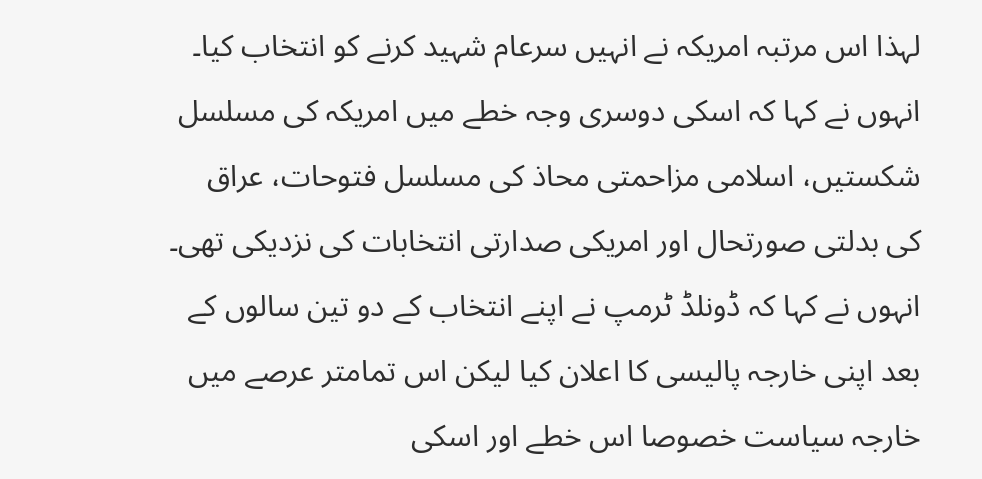لہذا اس مرتبہ امریکہ نے انہیں سرعام شہید کرنے کو انتخاب کیا۔ انہوں نے کہا کہ اسکی دوسری وجہ خطے میں امریکہ کی مسلسل شکستیں، اسلامی مزاحمتی محاذ کی مسلسل فتوحات، عراق کی بدلتی صورتحال اور امریکی صدارتی انتخابات کی نزدیکی تھی۔ انہوں نے کہا کہ ڈونلڈ ٹرمپ نے اپنے انتخاب کے دو تین سالوں کے بعد اپنی خارجہ پالیسی کا اعلان کیا لیکن اس تمامتر عرصے میں خارجہ سیاست خصوصا اس خطے اور اسکی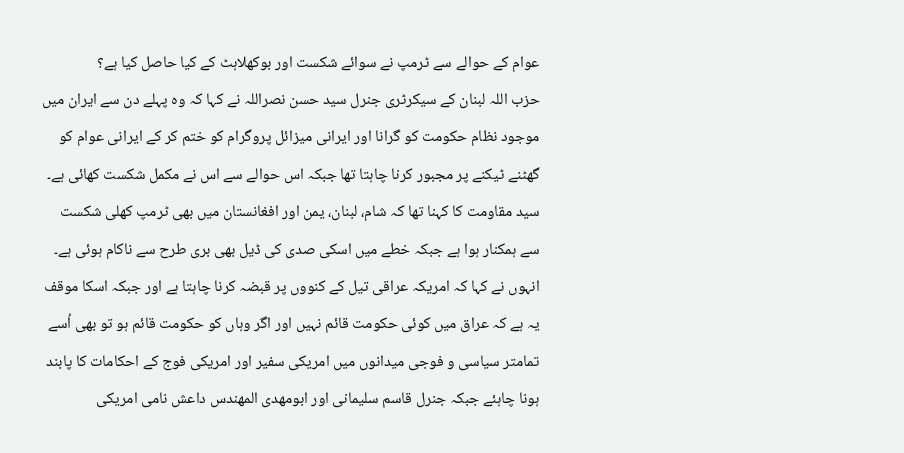عوام کے حوالے سے ٹرمپ نے سوائے شکست اور بوکھلاہٹ کے کیا حاصل کیا ہے؟
حزب اللہ لبنان کے سیکرٹری جنرل سید حسن نصراللہ نے کہا کہ وہ پہلے دن سے ایران میں موجود نظام حکومت کو گرانا اور ایرانی میزائل پروگرام کو ختم کر کے ایرانی عوام کو گھٹنے ٹیکنے پر مجبور کرنا چاہتا تھا جبکہ اس حوالے سے اس نے مکمل شکست کھائی ہے۔ سید مقاومت کا کہنا تھا کہ شام، لبنان، یمن اور افغانستان میں بھی ٹرمپ کھلی شکست سے ہمکنار ہوا ہے جبکہ خطے میں اسکی صدی کی ڈیل بھی بری طرح سے ناکام ہوئی ہے۔ انہوں نے کہا کہ امریکہ عراقی تیل کے کنووں پر قبضہ کرنا چاہتا ہے اور جبکہ اسکا موقف یہ ہے کہ عراق میں کوئی حکومت قائم نہیں اور اگر وہاں کو حکومت قائم ہو تو بھی اُسے تمامتر سیاسی و فوجی میدانوں میں امریکی سفیر اور امریکی فوج کے احکامات کا پابند ہونا چاہئے جبکہ جنرل قاسم سلیمانی اور ابومھدی المھندس داعش نامی امریکی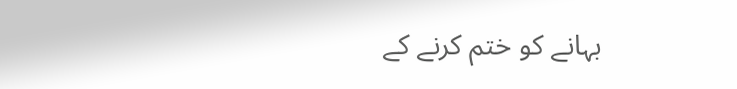بہانے کو ختم کرنے کے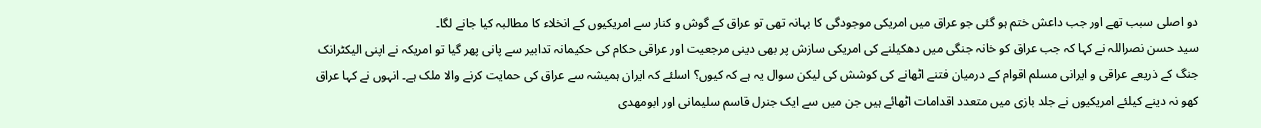دو اصلی سبب تھے اور جب داعش ختم ہو گئی جو عراق میں امریکی موجودگی کا بہانہ تھی تو عراق کے گوش و کنار سے امریکیوں کے انخلاء کا مطالبہ کیا جانے لگا۔
سید حسن نصراللہ نے کہا کہ جب عراق کو خانہ جنگی میں دھکیلنے کی امریکی سازش پر بھی دینی مرجعیت اور عراقی حکام کی حکیمانہ تدابیر سے پانی پھر گیا تو امریکہ نے اپنی الیکٹرانک جنگ کے ذریعے عراقی و ایرانی مسلم اقوام کے درمیان فتنے اٹھانے کی کوشش کی لیکن سوال یہ ہے کہ کیوں؟ اسلئے کہ ایران ہمیشہ سے عراق کی حمایت کرنے والا ملک ہے۔ انہوں نے کہا عراق کھو نہ دینے کیلئے امریکیوں نے جلد بازی میں متعدد اقدامات اٹھائے ہیں جن میں سے ایک جنرل قاسم سلیمانی اور ابومھدی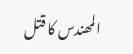المھندس کا قتل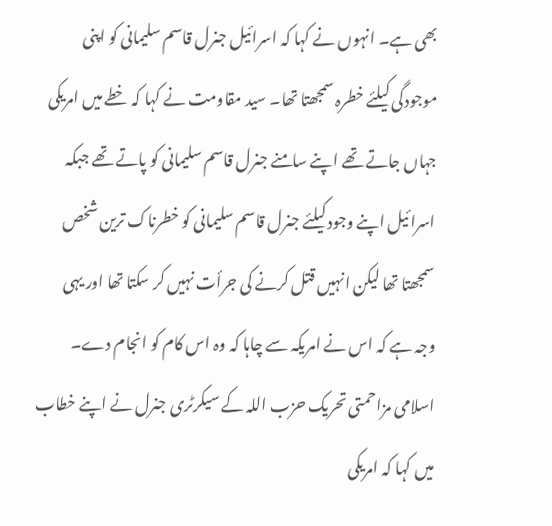بھی ہے۔ انہوں نے کہا کہ اسرائیل جنرل قاسم سلیمانی کو اپنی موجودگی کیلئے خطرہ سمجھتا تھا۔ سید مقاومت نے کہا کہ خطے میں امریکی جہاں جاتے تھے اپنے سامنے جنرل قاسم سلیمانی کو پاتے تھے جبکہ اسرائیل اپنے وجود کیلئے جنرل قاسم سلیمانی کو خطرناک ترین شخص سمجھتا تھا لیکن انہیں قتل کرنے کی جرأت نہیں کر سکتا تھا اور یہی وجہ ہے کہ اس نے امریکہ سے چاہا کہ وہ اس کام کو انجام دے۔
اسلامی مزاحمتی تحریک حزب اللہ کے سیکرٹری جنرل نے اپنے خطاب میں کہا کہ امریکی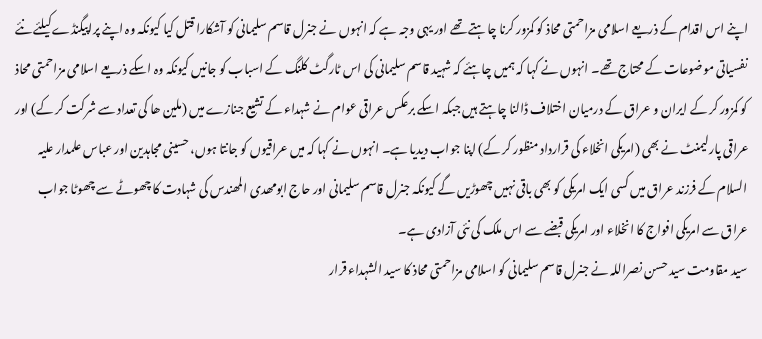اپنے اس اقدام کے ذریعے اسلامی مزاحمتی محاذ کو کمزور کرنا چاہتے تھے اور یہی وجہ ہے کہ انہوں نے جنرل قاسم سلیمانی کو آشکارا قتل کیا کیونکہ وہ اپنے پراپیگنڈے کیلئے نئے نفسیاتی موضوعات کے محتاج تھے۔ انہوں نے کہا کہ ہمیں چاہئے کہ شہید قاسم سلیمانی کی اس ٹارگٹ کلنگ کے اسباب کو جانیں کیونکہ وہ اسکے ذریعے اسلامی مزاحمتی محاذ کو کمزور کر کے ایران و عراق کے درمیان اختلاف ڈالنا چاہتے ہیں جبکہ اسکے برعکس عراقی عوام نے شہداء کے تشیع جنازے میں (ملین ھا کی تعداد سے شرکت کر کے) اور عراقی پارلیمنٹ نے بھی (امریکی انخلاء کی قرارداد منظور کر کے) اپنا جواب دیدیا ہے۔ انہوں نے کہا کہ میں عراقیوں کو جانتا ہوں، حسینی مجاہدین اور عباس علمدار علیہ السلام کے فرزند عراق میں کسی ایک امریکی کو بھی باقی نہیں چھوڑیں گے کیونکہ جنرل قاسم سلیمانی اور حاج ابومھدی المھندس کی شہادت کا چھوٹے سے چھوٹا جواب عراق سے امریکی افواج کا انخلاء اور امریکی قبضے سے اس ملک کی نئی آزادی ہے۔
سید مقاومت سید حسن نصراللہ نے جنرل قاسم سلیمانی کو اسلامی مزاحمتی محاذ کا سید الشہداء قرار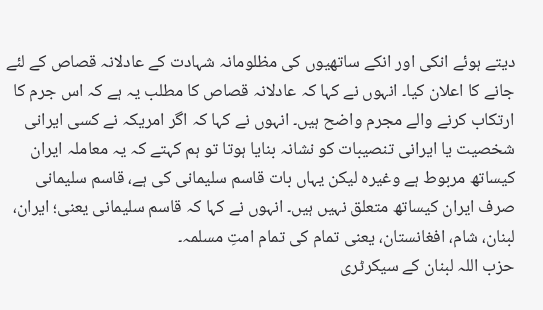دیتے ہوئے انکی اور انکے ساتھیوں کی مظلومانہ شہادت کے عادلانہ قصاص کے لئے جانے کا اعلان کیا۔ انہوں نے کہا کہ عادلانہ قصاص کا مطلب یہ ہے کہ اس جرم کا ارتکاب کرنے والے مجرم واضح ہیں۔ انہوں نے کہا کہ اگر امریکہ نے کسی ایرانی شخصیت یا ایرانی تنصیبات کو نشانہ بنایا ہوتا تو ہم کہتے کہ یہ معاملہ ایران کیساتھ مربوط ہے وغیرہ لیکن یہاں بات قاسم سلیمانی کی ہے، قاسم سلیمانی صرف ایران کیساتھ متعلق نہیں ہیں۔ انہوں نے کہا کہ قاسم سلیمانی یعنی؛ ایران، لبنان، شام، افغانستان، یعنی تمام کی تمام امتِ مسلمہ۔
حزب اللہ لبنان کے سیکرٹری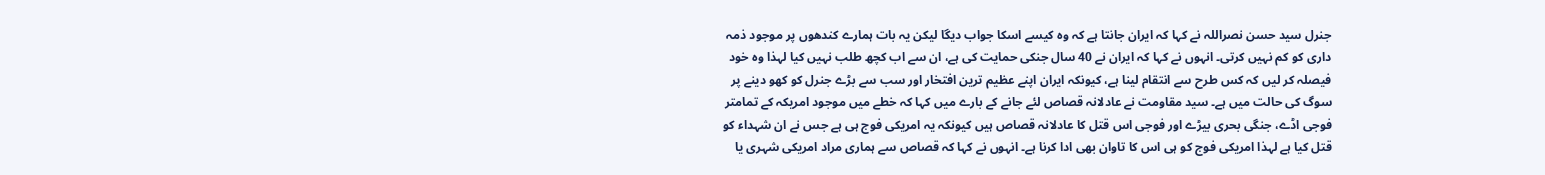جنرل سید حسن نصراللہ نے کہا کہ ایران جانتا ہے کہ وہ کیسے اسکا جواب دیگا لیکن یہ بات ہمارے کندھوں پر موجود ذمہ داری کو کم نہیں کرتی۔ انہوں نے کہا کہ ایران نے 40 سال جنکی حمایت کی ہے، ان سے اب کچھ طلب نہیں کیا لہذا وہ خود فیصلہ کر لیں کہ کس طرح سے انتقام لینا ہے، کیونکہ ایران اپنے عظیم ترین افتخار اور سب سے بڑے جنرل کو کھو دینے پر سوگ کی حالت میں ہے۔ سید مقاومت نے عادلانہ قصاص لئے جانے کے بارے میں کہا کہ خطے میں موجود امریکہ کے تمامتر فوجی اڈے، جنگی بحری بیڑے اور فوجی اس قتل کا عادلانہ قصاص ہیں کیونکہ یہ امریکی فوج ہی ہے جس نے ان شہداء کو قتل کیا ہے لہذا امریکی فوج کو ہی اس کا تاوان بھی ادا کرنا ہے۔ انہوں نے کہا کہ قصاص سے ہماری مراد امریکی شہری یا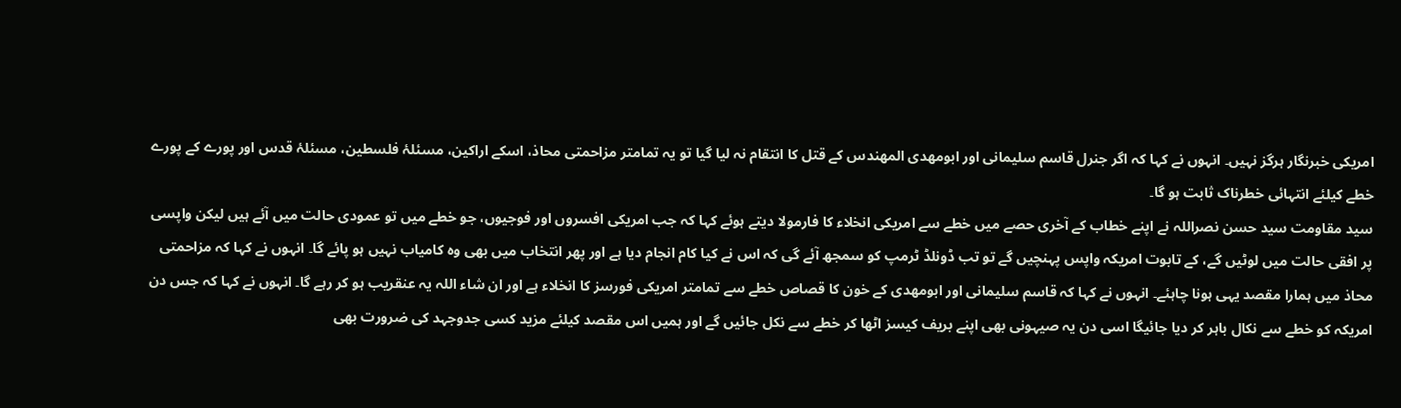امریکی خبرنگار ہرگز نہیں۔ انہوں نے کہا کہ اگر جنرل قاسم سلیمانی اور ابومھدی المھندس کے قتل کا انتقام نہ لیا گیا تو یہ تمامتر مزاحمتی محاذ، اسکے اراکین، مسئلۂ فلسطین، مسئلۂ قدس اور پورے کے پورے خطے کیلئے انتہائی خطرناک ثابت ہو گا۔
سید مقاومت سید حسن نصراللہ نے اپنے خطاب کے آخری حصے میں خطے سے امریکی انخلاء کا فارمولا دیتے ہوئے کہا کہ جب امریکی افسروں اور فوجیوں، جو خطے میں تو عمودی حالت میں آئے ہیں لیکن واپسی پر افقی حالت میں لوٹیں گے، کے تابوت امریکہ واپس پہنچیں گے تو تب ڈونلڈ ٹرمپ کو سمجھ آئے گی کہ اس نے کیا کام انجام دیا ہے اور پھر انتخاب میں بھی وہ کامیاب نہیں ہو پائے گا۔ انہوں نے کہا کہ مزاحمتی محاذ میں ہمارا مقصد یہی ہونا چاہئے۔ انہوں نے کہا کہ قاسم سلیمانی اور ابومھدی کے خون کا قصاص خطے سے تمامتر امریکی فورسز کا انخلاء ہے اور ان شاء اللہ یہ عنقریب ہو کر رہے گا۔ انہوں نے کہا کہ جس دن امریکہ کو خطے سے نکال باہر کر دیا جائیگا اسی دن یہ صیہونی بھی اپنے بریف کیسز اٹھا کر خطے سے نکل جائیں گے اور ہمیں اس مقصد کیلئے مزید کسی جدوجہد کی ضرورت بھی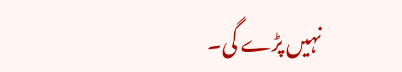نہیں پڑے گی۔